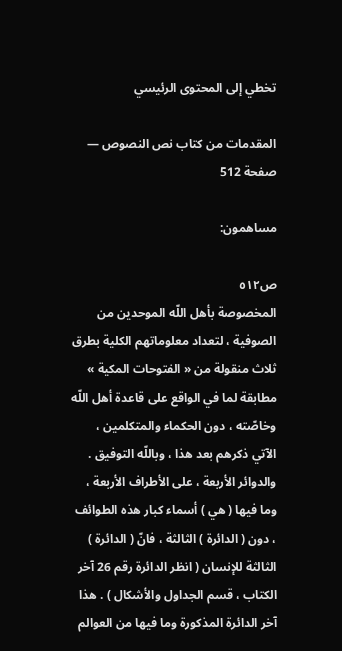تخطي إلى المحتوى الرئيسي

المقدمات من كتاب نص النصوص — صفحة 512

مساهمون:

ص٥١٢
المخصوصة بأهل اللّه الموحدين من الصوفية ، لتعداد معلوماتهم الكلية بطرق ثلاث منقولة من « الفتوحات المكية » مطابقة لما في الواقع على قاعدة أهل اللّه وخاصّته ، دون الحكماء والمتكلمين ، الآتي ذكرهم بعد هذا ، وباللّه التوفيق . والدوائر الأربعة ، على الأطراف الأربعة ، وما فيها ( هي ) أسماء كبار هذه الطوائف ، دون ( الدائرة ) الثالثة ، فانّ ( الدائرة ) الثالثة للإنسان ( انظر الدائرة رقم 26 آخر الكتاب ، قسم الجداول والأشكال ) . هذا آخر الدائرة المذكورة وما فيها من العوالم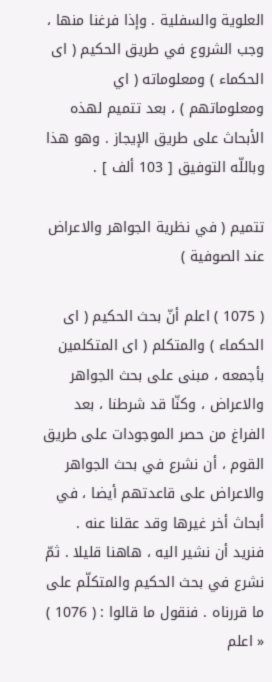العلوية والسفلية . وإذا فرغنا منها ، وجب الشروع في طريق الحكيم ( اى الحكماء ) ومعلوماته ( اي ومعلوماتهم ) ، بعد تتميم لهذه الأبحاث على طريق الإيجاز . وهو هذا وباللّه التوفيق [ 103 ألف ] .

تتميم ( في نظرية الجواهر والاعراض عند الصوفية )

( 1075 ) اعلم أنّ بحث الحكيم ( اى الحكماء ) والمتكلم ( اى المتكلمين بأجمعه ، مبنى على بحث الجواهر والاعراض ، وكنّا قد شرطنا ، بعد الفراغ من حصر الموجودات على طريق القوم ، أن نشرع في بحث الجواهر والاعراض على قاعدتهم أيضا ، في أبحاث أخر غيرها وقد عقلنا عنه . فنريد أن نشير اليه ، هاهنا قليلا . ثمّ نشرع في بحث الحكيم والمتكلّم على ما قررناه . فنقول ما قالوا : ( 1076 ) « اعلم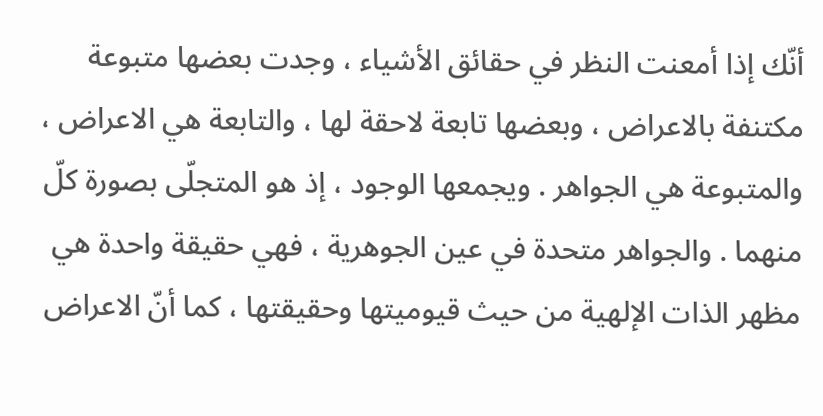أنّك إذا أمعنت النظر في حقائق الأشياء ، وجدت بعضها متبوعة مكتنفة بالاعراض ، وبعضها تابعة لاحقة لها ، والتابعة هي الاعراض ، والمتبوعة هي الجواهر . ويجمعها الوجود ، إذ هو المتجلّى بصورة كلّ منهما . والجواهر متحدة في عين الجوهرية ، فهي حقيقة واحدة هي مظهر الذات الإلهية من حيث قيوميتها وحقيقتها ، كما أنّ الاعراض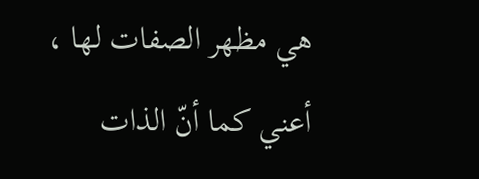هي مظهر الصفات لها ، أعني كما أنّ الذات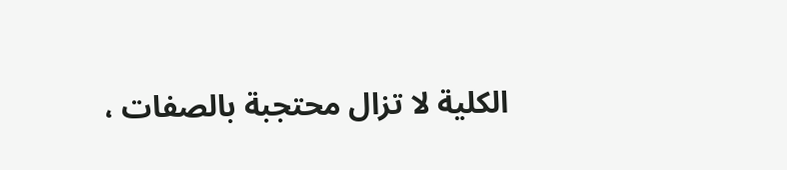الكلية لا تزال محتجبة بالصفات ،